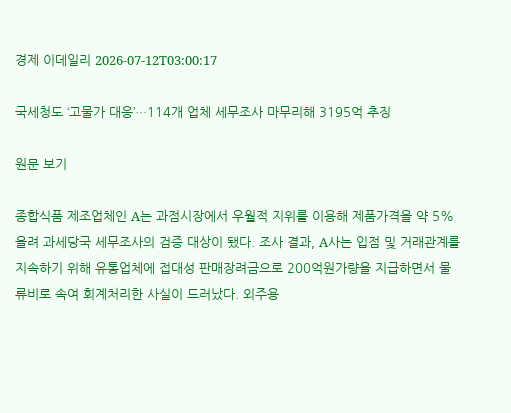경제 이데일리 2026-07-12T03:00:17

국세청도 ‘고물가 대응’…114개 업체 세무조사 마무리해 3195억 추징

원문 보기

종합식품 제조업체인 A는 과점시장에서 우월적 지위를 이용해 제품가격을 약 5% 올려 과세당국 세무조사의 검증 대상이 됐다. 조사 결과, A사는 입점 및 거래관계를 지속하기 위해 유통업체에 접대성 판매장려금으로 200억원가량을 지급하면서 물류비로 속여 회계처리한 사실이 드러났다. 외주용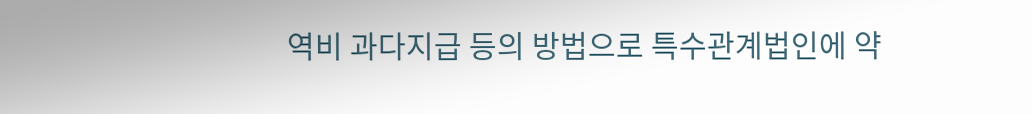역비 과다지급 등의 방법으로 특수관계법인에 약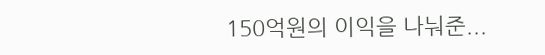150억원의 이익을 나눠준...